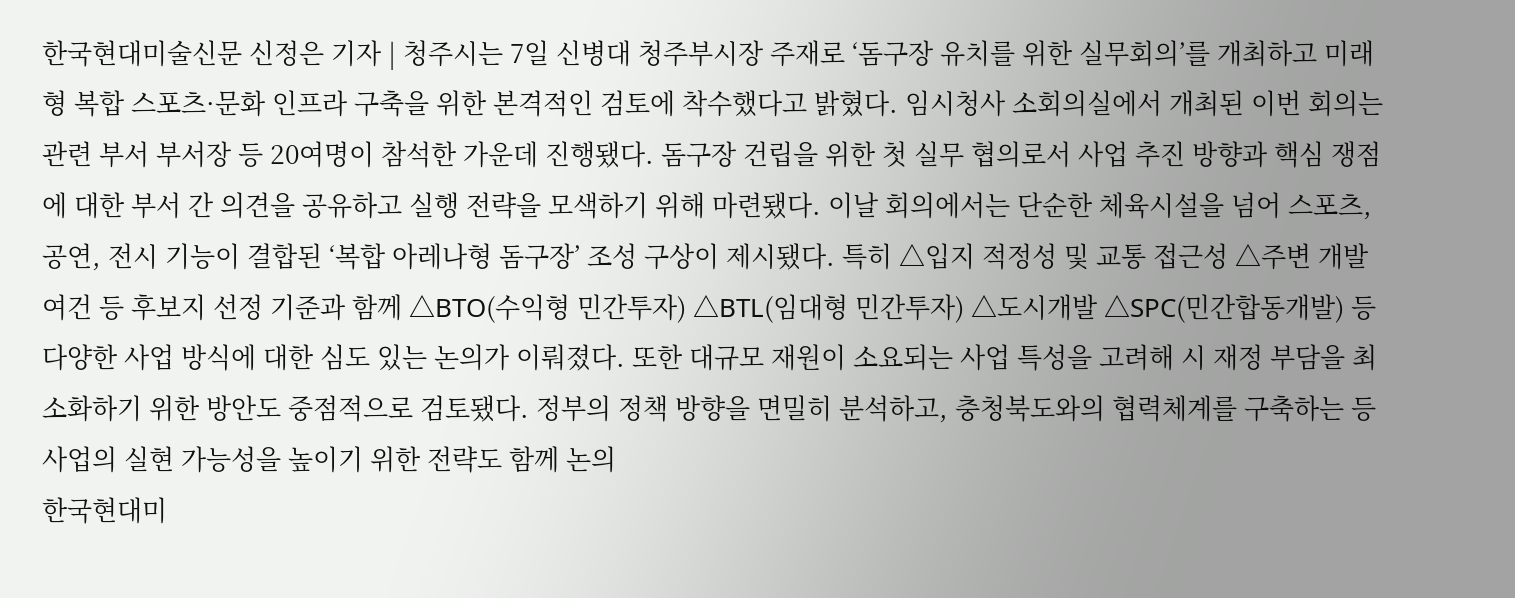한국현대미술신문 신정은 기자 | 청주시는 7일 신병대 청주부시장 주재로 ‘돔구장 유치를 위한 실무회의’를 개최하고 미래형 복합 스포츠·문화 인프라 구축을 위한 본격적인 검토에 착수했다고 밝혔다. 임시청사 소회의실에서 개최된 이번 회의는 관련 부서 부서장 등 20여명이 참석한 가운데 진행됐다. 돔구장 건립을 위한 첫 실무 협의로서 사업 추진 방향과 핵심 쟁점에 대한 부서 간 의견을 공유하고 실행 전략을 모색하기 위해 마련됐다. 이날 회의에서는 단순한 체육시설을 넘어 스포츠, 공연, 전시 기능이 결합된 ‘복합 아레나형 돔구장’ 조성 구상이 제시됐다. 특히 △입지 적정성 및 교통 접근성 △주변 개발 여건 등 후보지 선정 기준과 함께 △BTO(수익형 민간투자) △BTL(임대형 민간투자) △도시개발 △SPC(민간합동개발) 등 다양한 사업 방식에 대한 심도 있는 논의가 이뤄졌다. 또한 대규모 재원이 소요되는 사업 특성을 고려해 시 재정 부담을 최소화하기 위한 방안도 중점적으로 검토됐다. 정부의 정책 방향을 면밀히 분석하고, 충청북도와의 협력체계를 구축하는 등 사업의 실현 가능성을 높이기 위한 전략도 함께 논의
한국현대미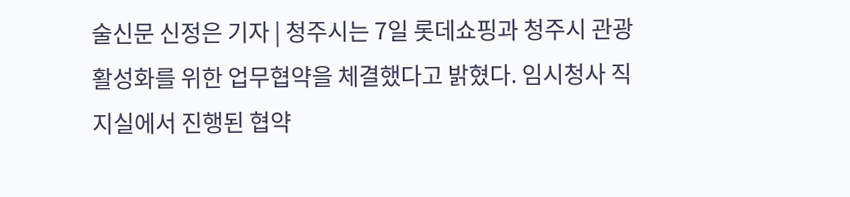술신문 신정은 기자 | 청주시는 7일 롯데쇼핑과 청주시 관광 활성화를 위한 업무협약을 체결했다고 밝혔다. 임시청사 직지실에서 진행된 협약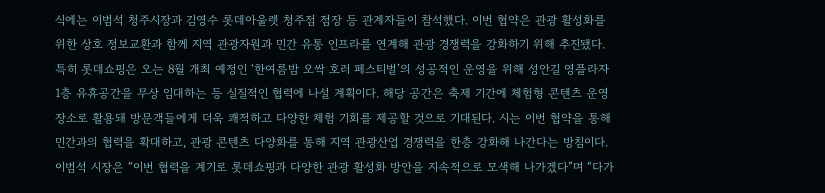식에는 이범석 청주시장과 김영수 롯데아울렛 청주점 점장 등 관계자들이 참석했다. 이번 협약은 관광 활성화를 위한 상호 정보교환과 함께 지역 관광자원과 민간 유통 인프라를 연계해 관광 경쟁력을 강화하기 위해 추진됐다. 특히 롯데쇼핑은 오는 8월 개최 예정인 ‘한여름밤 오싹 호러 페스티벌’의 성공적인 운영을 위해 성안길 영플라자 1층 유휴공간을 무상 임대하는 등 실질적인 협력에 나설 계획이다. 해당 공간은 축제 기간에 체험형 콘텐츠 운영 장소로 활용돼 방문객들에게 더욱 쾌적하고 다양한 체험 기회를 제공할 것으로 기대된다. 시는 이번 협약을 통해 민간과의 협력을 확대하고, 관광 콘텐츠 다양화를 통해 지역 관광산업 경쟁력을 한층 강화해 나간다는 방침이다. 이범석 시장은 “이번 협력을 계기로 롯데쇼핑과 다양한 관광 활성화 방안을 지속적으로 모색해 나가겠다”며 “다가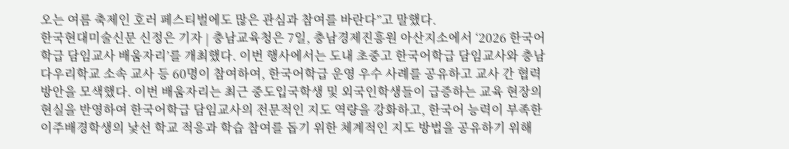오는 여름 축제인 호러 페스티벌에도 많은 관심과 참여를 바란다”고 말했다.
한국현대미술신문 신정은 기자 | 충남교육청은 7일, 충남경제진흥원 아산지소에서 ‘2026 한국어학급 담임교사 배움자리’를 개최했다. 이번 행사에서는 도내 초중고 한국어학급 담임교사와 충남다우리학교 소속 교사 등 60명이 참여하여, 한국어학급 운영 우수 사례를 공유하고 교사 간 협력 방안을 모색했다. 이번 배움자리는 최근 중도입국학생 및 외국인학생들이 급증하는 교육 현장의 현실을 반영하여 한국어학급 담임교사의 전문적인 지도 역량을 강화하고, 한국어 능력이 부족한 이주배경학생의 낯선 학교 적응과 학습 참여를 돕기 위한 체계적인 지도 방법을 공유하기 위해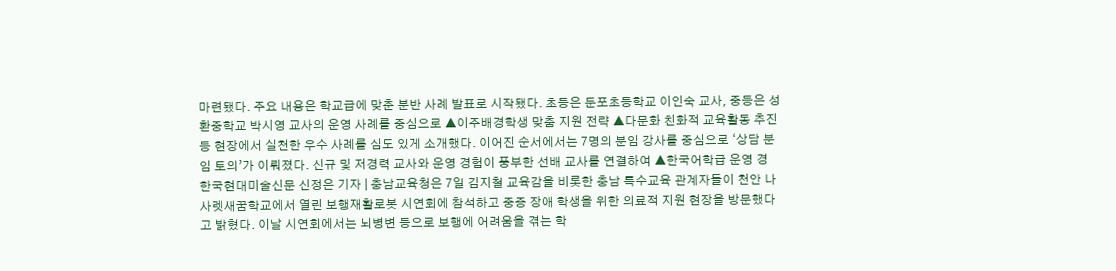마련됐다. 주요 내용은 학교급에 맞춘 분반 사례 발표로 시작됐다. 초등은 둔포초등학교 이인숙 교사, 중등은 성환중학교 박시영 교사의 운영 사례를 중심으로 ▲이주배경학생 맞춤 지원 전략 ▲다문화 친화적 교육활동 추진 등 현장에서 실천한 우수 사례를 심도 있게 소개했다. 이어진 순서에서는 7명의 분임 강사를 중심으로 ‘상담 분임 토의’가 이뤄졌다. 신규 및 저경력 교사와 운영 경험이 풍부한 선배 교사를 연결하여 ▲한국어학급 운영 경
한국현대미술신문 신정은 기자 | 충남교육청은 7일 김지철 교육감을 비롯한 충남 특수교육 관계자들이 천안 나사렛새꿈학교에서 열린 보행재활로봇 시연회에 참석하고 중증 장애 학생을 위한 의료적 지원 현장을 방문했다고 밝혔다. 이날 시연회에서는 뇌병변 등으로 보행에 어려움을 겪는 학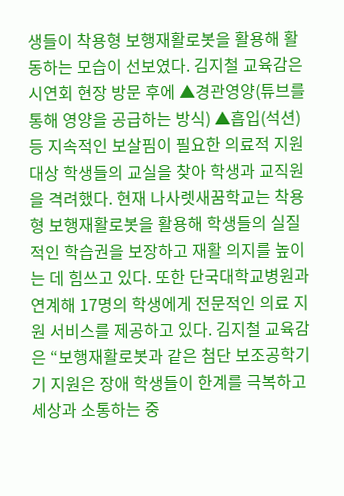생들이 착용형 보행재활로봇을 활용해 활동하는 모습이 선보였다. 김지철 교육감은 시연회 현장 방문 후에 ▲경관영양(튜브를 통해 영양을 공급하는 방식) ▲흡입(석션) 등 지속적인 보살핌이 필요한 의료적 지원 대상 학생들의 교실을 찾아 학생과 교직원을 격려했다. 현재 나사렛새꿈학교는 착용형 보행재활로봇을 활용해 학생들의 실질적인 학습권을 보장하고 재활 의지를 높이는 데 힘쓰고 있다. 또한 단국대학교병원과 연계해 17명의 학생에게 전문적인 의료 지원 서비스를 제공하고 있다. 김지철 교육감은 “보행재활로봇과 같은 첨단 보조공학기기 지원은 장애 학생들이 한계를 극복하고 세상과 소통하는 중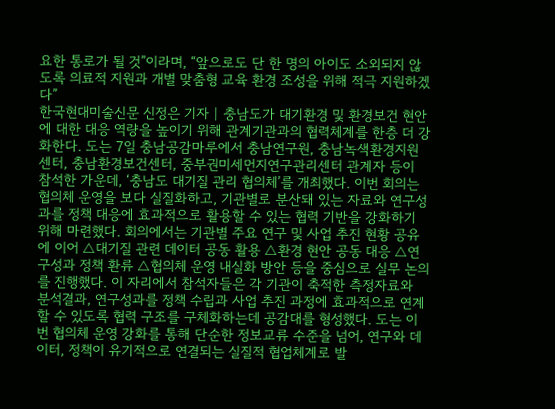요한 통로가 될 것”이라며, “앞으로도 단 한 명의 아이도 소외되지 않도록 의료적 지원과 개별 맞춤형 교육 환경 조성을 위해 적극 지원하겠다”
한국현대미술신문 신정은 기자 | 충남도가 대기환경 및 환경보건 현안에 대한 대응 역량을 높이기 위해 관계기관과의 협력체계를 한층 더 강화한다. 도는 7일 충남공감마루에서 충남연구원, 충남녹색환경지원센터, 충남환경보건센터, 중부권미세먼지연구관리센터 관계자 등이 참석한 가운데, ‘충남도 대기질 관리 협의체’를 개최했다. 이번 회의는 협의체 운영을 보다 실질화하고, 기관별로 분산돼 있는 자료와 연구성과를 정책 대응에 효과적으로 활용할 수 있는 협력 기반을 강화하기 위해 마련했다. 회의에서는 기관별 주요 연구 및 사업 추진 현황 공유에 이어 △대기질 관련 데이터 공동 활용 △환경 현안 공동 대응 △연구성과 정책 환류 △협의체 운영 내실화 방안 등을 중심으로 실무 논의를 진행했다. 이 자리에서 참석자들은 각 기관이 축적한 측정자료와 분석결과, 연구성과를 정책 수립과 사업 추진 과정에 효과적으로 연계할 수 있도록 협력 구조를 구체화하는데 공감대를 형성했다. 도는 이번 협의체 운영 강화를 통해 단순한 정보교류 수준을 넘어, 연구와 데이터, 정책이 유기적으로 연결되는 실질적 협업체계로 발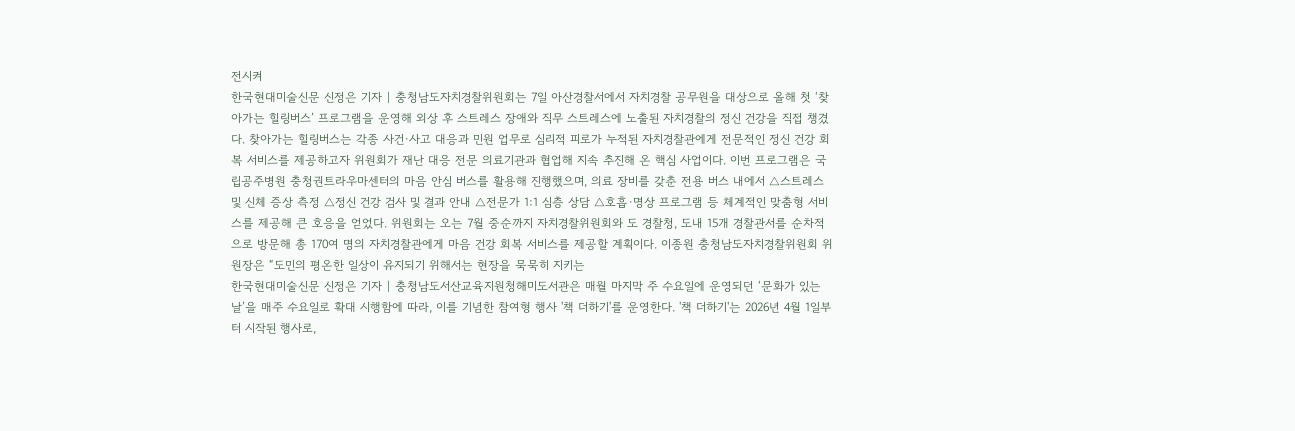전시켜
한국현대미술신문 신정은 기자 | 충청남도자치경찰위원회는 7일 아산경찰서에서 자치경찰 공무원을 대상으로 올해 첫 ‘찾아가는 힐링버스’ 프로그램을 운영해 외상 후 스트레스 장애와 직무 스트레스에 노출된 자치경찰의 정신 건강을 직접 챙겼다. 찾아가는 힐링버스는 각종 사건·사고 대응과 민원 업무로 심리적 피로가 누적된 자치경찰관에게 전문적인 정신 건강 회복 서비스를 제공하고자 위원회가 재난 대응 전문 의료기관과 협업해 지속 추진해 온 핵심 사업이다. 이번 프로그램은 국립공주병원 충청권트라우마센터의 마음 안심 버스를 활용해 진행했으며, 의료 장비를 갖춘 전용 버스 내에서 △스트레스 및 신체 증상 측정 △정신 건강 검사 및 결과 안내 △전문가 1:1 심층 상담 △호흡·명상 프로그램 등 체계적인 맞춤형 서비스를 제공해 큰 호응을 얻었다. 위원회는 오는 7월 중순까지 자치경찰위원회와 도 경찰청, 도내 15개 경찰관서를 순차적으로 방문해 총 170여 명의 자치경찰관에게 마음 건강 회복 서비스를 제공할 계획이다. 이종원 충청남도자치경찰위원회 위원장은 “도민의 평온한 일상이 유지되기 위해서는 현장을 묵묵히 지키는
한국현대미술신문 신정은 기자 | 충청남도서산교육지원청해미도서관은 매월 마지막 주 수요일에 운영되던 ‘문화가 있는 날’을 매주 수요일로 확대 시행함에 따라, 이를 기념한 참여형 행사 '책 더하기'를 운영한다. '책 더하기'는 2026년 4월 1일부터 시작된 행사로,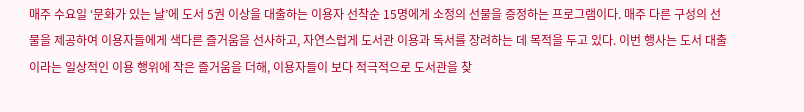매주 수요일 ‘문화가 있는 날’에 도서 5권 이상을 대출하는 이용자 선착순 15명에게 소정의 선물을 증정하는 프로그램이다. 매주 다른 구성의 선물을 제공하여 이용자들에게 색다른 즐거움을 선사하고, 자연스럽게 도서관 이용과 독서를 장려하는 데 목적을 두고 있다. 이번 행사는 도서 대출이라는 일상적인 이용 행위에 작은 즐거움을 더해, 이용자들이 보다 적극적으로 도서관을 찾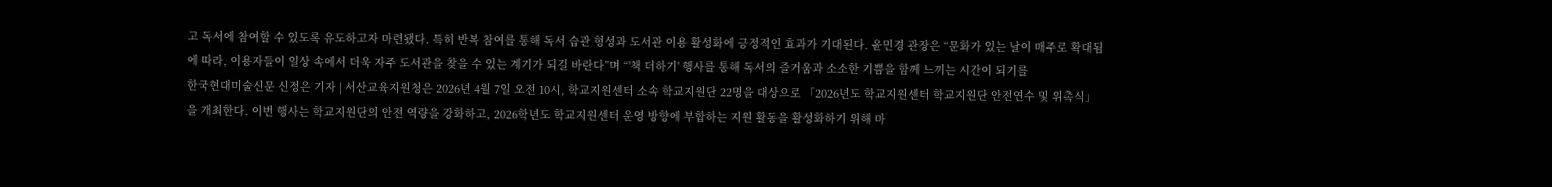고 독서에 참여할 수 있도록 유도하고자 마련됐다. 특히 반복 참여를 통해 독서 습관 형성과 도서관 이용 활성화에 긍정적인 효과가 기대된다. 윤민경 관장은 “문화가 있는 날이 매주로 확대됨에 따라, 이용자들이 일상 속에서 더욱 자주 도서관을 찾을 수 있는 계기가 되길 바란다”며 “'책 더하기' 행사를 통해 독서의 즐거움과 소소한 기쁨을 함께 느끼는 시간이 되기를
한국현대미술신문 신정은 기자 | 서산교육지원청은 2026년 4월 7일 오전 10시, 학교지원센터 소속 학교지원단 22명을 대상으로 「2026년도 학교지원센터 학교지원단 안전연수 및 위촉식」을 개최한다. 이번 행사는 학교지원단의 안전 역량을 강화하고, 2026학년도 학교지원센터 운영 방향에 부합하는 지원 활동을 활성화하기 위해 마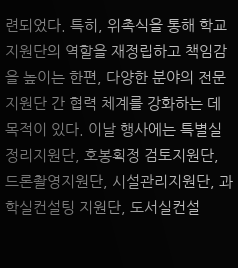련되었다. 특히, 위촉식을 통해 학교지원단의 역할을 재정립하고 책임감을 높이는 한편, 다양한 분야의 전문 지원단 간 협력 체계를 강화하는 데 목적이 있다. 이날 행사에는 특별실정리지원단, 호봉획정 검토지원단, 드론촬영지원단, 시설관리지원단, 과학실컨설팅 지원단, 도서실컨설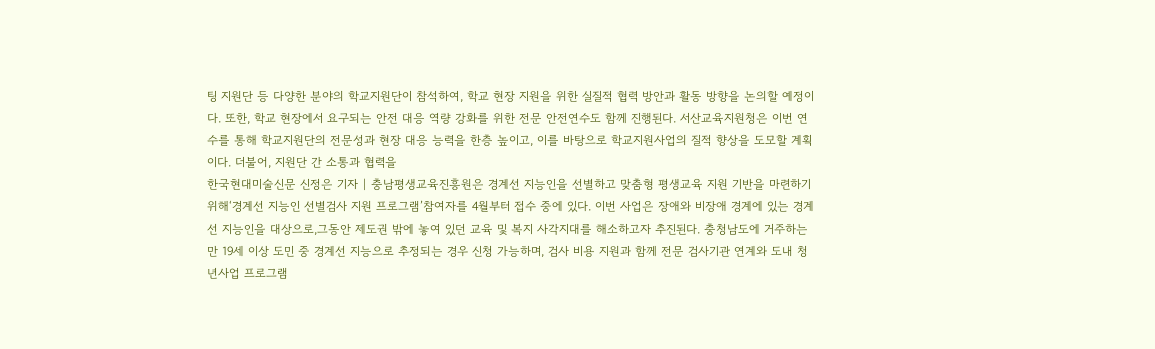팅 지원단 등 다양한 분야의 학교지원단이 참석하여, 학교 현장 지원을 위한 실질적 협력 방안과 활동 방향을 논의할 예정이다. 또한, 학교 현장에서 요구되는 안전 대응 역량 강화를 위한 전문 안전연수도 함께 진행된다. 서산교육지원청은 이번 연수를 통해 학교지원단의 전문성과 현장 대응 능력을 한층 높이고, 이를 바탕으로 학교지원사업의 질적 향상을 도모할 계획이다. 더불어, 지원단 간 소통과 협력을
한국현대미술신문 신정은 기자 | 충남평생교육진흥원은 경계선 지능인을 선별하고 맞춤형 평생교육 지원 기반을 마련하기 위해‘경계선 지능인 선별검사 지원 프로그램’참여자를 4월부터 접수 중에 있다. 이번 사업은 장애와 비장애 경계에 있는 경계선 지능인을 대상으로,그동안 제도권 밖에 놓여 있던 교육 및 복지 사각지대를 해소하고자 추진된다. 충청남도에 거주하는 만 19세 이상 도민 중 경계선 지능으로 추정되는 경우 신청 가능하며, 검사 비용 지원과 함께 전문 검사기관 연계와 도내 청년사업 프로그램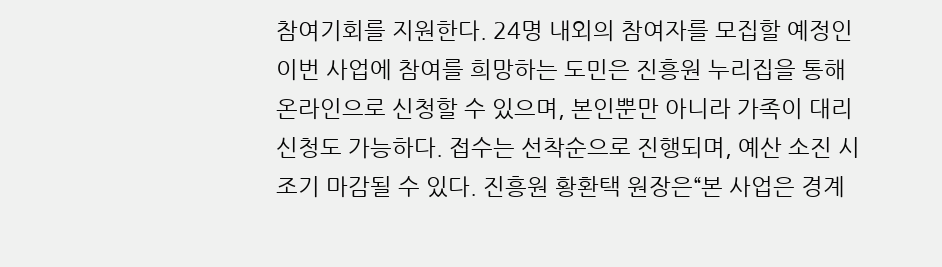참여기회를 지원한다. 24명 내외의 참여자를 모집할 예정인 이번 사업에 참여를 희망하는 도민은 진흥원 누리집을 통해 온라인으로 신청할 수 있으며, 본인뿐만 아니라 가족이 대리 신청도 가능하다. 접수는 선착순으로 진행되며, 예산 소진 시 조기 마감될 수 있다. 진흥원 황환택 원장은“본 사업은 경계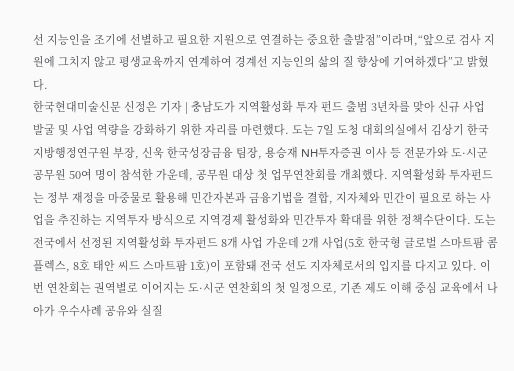선 지능인을 조기에 선별하고 필요한 지원으로 연결하는 중요한 출발점”이라며,“앞으로 검사 지원에 그치지 않고 평생교육까지 연계하여 경계선 지능인의 삶의 질 향상에 기여하겠다”고 밝혔다.
한국현대미술신문 신정은 기자 | 충남도가 지역활성화 투자 펀드 출범 3년차를 맞아 신규 사업 발굴 및 사업 역량을 강화하기 위한 자리를 마련했다. 도는 7일 도청 대회의실에서 김상기 한국지방행정연구원 부장, 신욱 한국성장금융 팀장, 용승재 NH투자증권 이사 등 전문가와 도·시군 공무원 50여 명이 참석한 가운데, 공무원 대상 첫 업무연찬회를 개최했다. 지역활성화 투자펀드는 정부 재정을 마중물로 활용해 민간자본과 금융기법을 결합, 지자체와 민간이 필요로 하는 사업을 추진하는 지역투자 방식으로 지역경제 활성화와 민간투자 확대를 위한 정책수단이다. 도는 전국에서 선정된 지역활성화 투자펀드 8개 사업 가운데 2개 사업(5호 한국형 글로벌 스마트팜 콤플렉스, 8호 태안 씨드 스마트팜 1호)이 포함돼 전국 선도 지자체로서의 입지를 다지고 있다. 이번 연찬회는 권역별로 이어지는 도·시군 연찬회의 첫 일정으로, 기존 제도 이해 중심 교육에서 나아가 우수사례 공유와 실질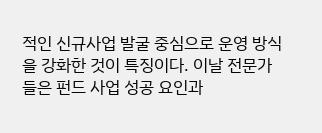적인 신규사업 발굴 중심으로 운영 방식을 강화한 것이 특징이다. 이날 전문가들은 펀드 사업 성공 요인과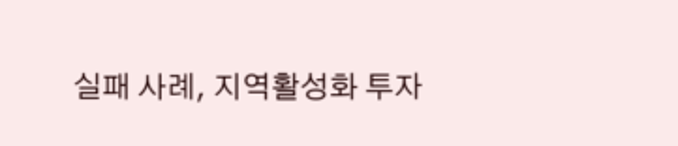실패 사례, 지역활성화 투자